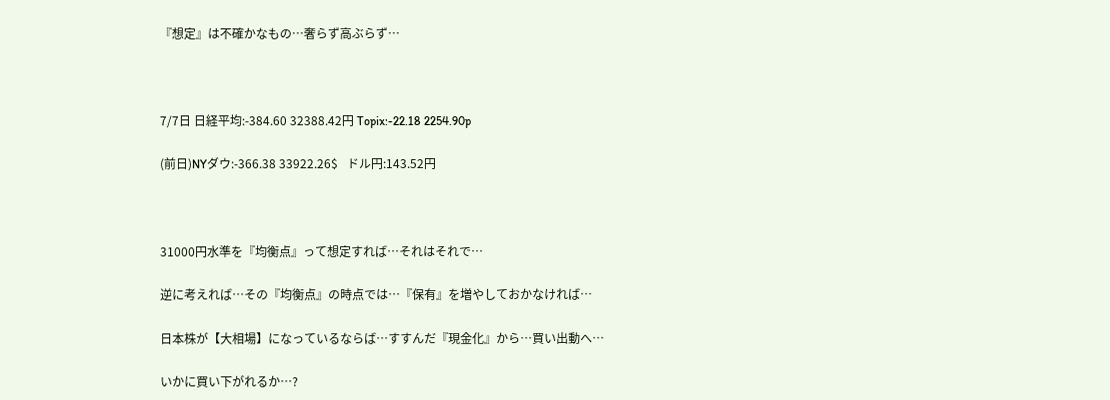『想定』は不確かなもの…奢らず高ぶらず…



7/7日 日経平均:-384.60 32388.42円 Topix:-22.18 2254.90p

(前日)NYダウ:-366.38 33922.26$   ドル円:143.52円



31000円水準を『均衡点』って想定すれば…それはそれで…

逆に考えれば…その『均衡点』の時点では…『保有』を増やしておかなければ…

日本株が【大相場】になっているならば…すすんだ『現金化』から…買い出動へ…

いかに買い下がれるか…?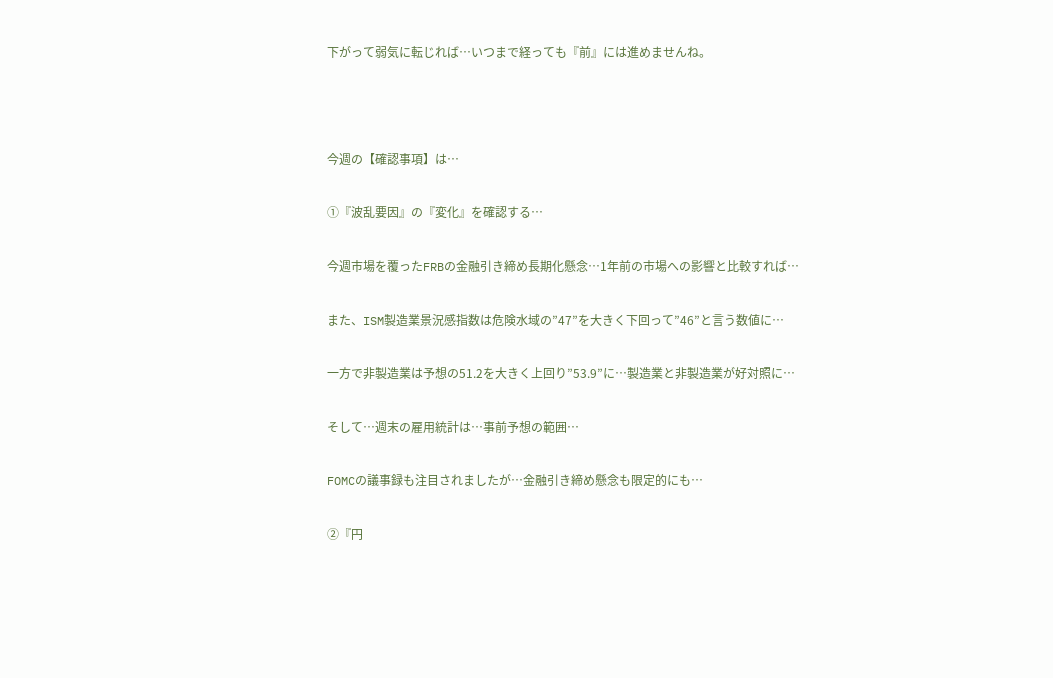下がって弱気に転じれば…いつまで経っても『前』には進めませんね。



今週の【確認事項】は…

①『波乱要因』の『変化』を確認する…

今週市場を覆ったFRBの金融引き締め長期化懸念…1年前の市場への影響と比較すれば…

また、ISM製造業景況感指数は危険水域の”47”を大きく下回って”46”と言う数値に…

一方で非製造業は予想の51.2を大きく上回り”53.9”に…製造業と非製造業が好対照に…

そして…週末の雇用統計は…事前予想の範囲…

FOMCの議事録も注目されましたが…金融引き締め懸念も限定的にも…

②『円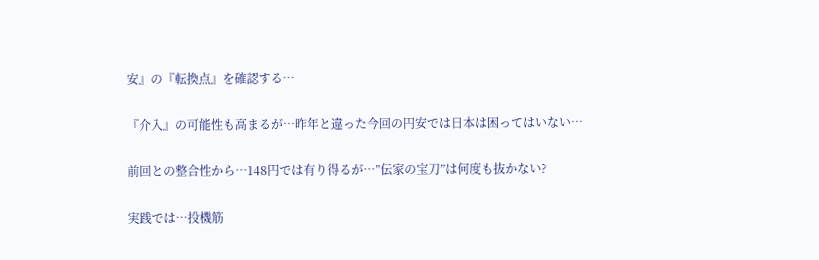安』の『転換点』を確認する…

『介入』の可能性も高まるが…昨年と違った今回の円安では日本は困ってはいない…

前回との整合性から…148円では有り得るが…”伝家の宝刀”は何度も抜かない?

実践では…投機筋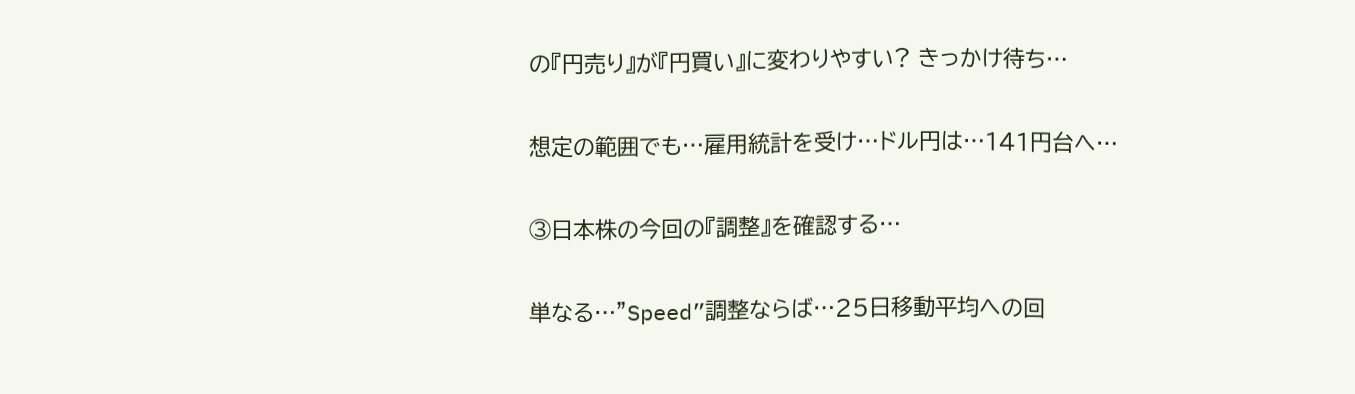の『円売り』が『円買い』に変わりやすい? きっかけ待ち…

想定の範囲でも…雇用統計を受け…ドル円は…141円台へ…

③日本株の今回の『調整』を確認する…

単なる…”Speed”調整ならば…25日移動平均への回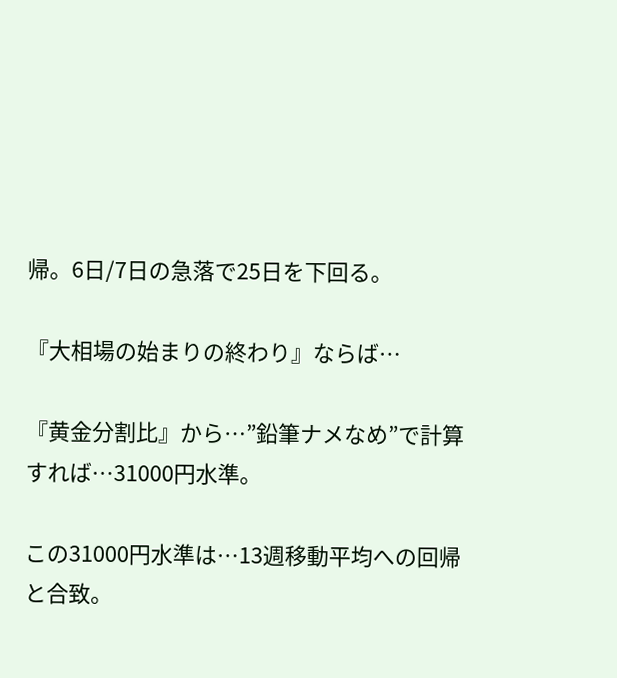帰。6日/7日の急落で25日を下回る。

『大相場の始まりの終わり』ならば…

『黄金分割比』から…”鉛筆ナメなめ”で計算すれば…31000円水準。

この31000円水準は…13週移動平均への回帰と合致。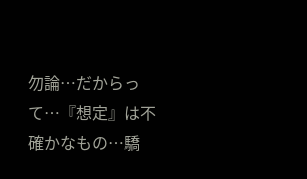勿論…だからって…『想定』は不確かなもの…驕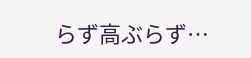らず高ぶらず…